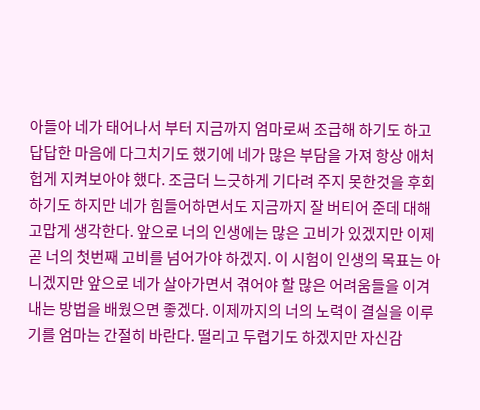아들아 네가 태어나서 부터 지금까지 엄마로써 조급해 하기도 하고 답답한 마음에 다그치기도 했기에 네가 많은 부담을 가져 항상 애처헙게 지켜보아야 했다. 조금더 느긋하게 기다려 주지 못한것을 후회하기도 하지만 네가 힘들어하면서도 지금까지 잘 버티어 준데 대해 고맙게 생각한다. 앞으로 너의 인생에는 많은 고비가 있겠지만 이제 곧 너의 첫번째 고비를 넘어가야 하겠지. 이 시험이 인생의 목표는 아니겠지만 앞으로 네가 살아가면서 겪어야 할 많은 어려움들을 이겨내는 방법을 배웠으면 좋겠다. 이제까지의 너의 노력이 결실을 이루기를 엄마는 간절히 바란다. 떨리고 두렵기도 하겠지만 자신감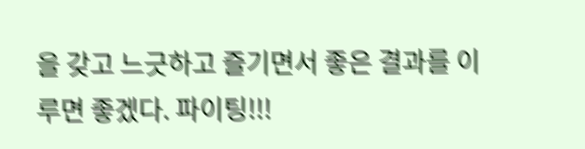을 갖고 느긋하고 즐기면서 좋은 결과를 이루면 좋겠다. 파이팅!!!